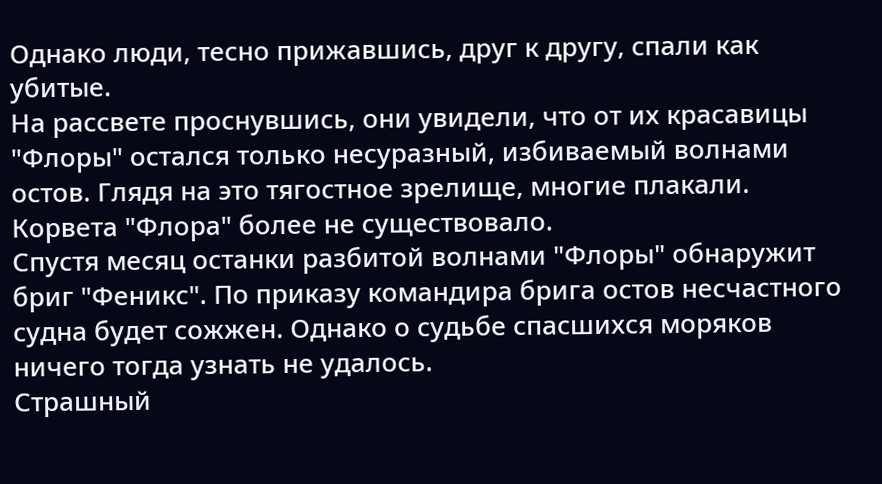Однако люди, тесно прижавшись, друг к другу, спали как убитые.
На рассвете проснувшись, они увидели, что от их красавицы "Флоры" остался только несуразный, избиваемый волнами остов. Глядя на это тягостное зрелище, многие плакали. Корвета "Флора" более не существовало.
Спустя месяц останки разбитой волнами "Флоры" обнаружит бриг "Феникс". По приказу командира брига остов несчастного судна будет сожжен. Однако о судьбе спасшихся моряков ничего тогда узнать не удалось.
Страшный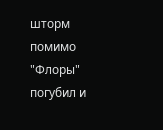шторм помимо "Флоры" погубил и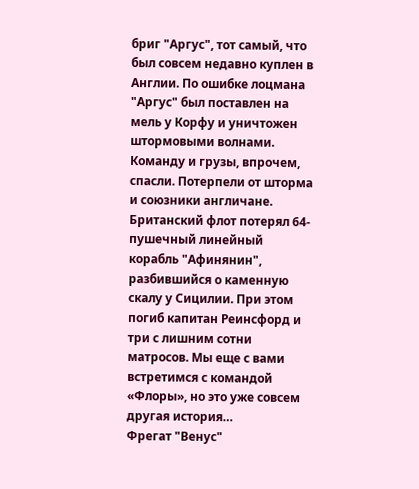бриг "Аргус", тот самый, что был совсем недавно куплен в Англии. По ошибке лоцмана "Аргус" был поставлен на мель у Корфу и уничтожен штормовыми волнами. Команду и грузы, впрочем, спасли. Потерпели от шторма и союзники англичане. Британский флот потерял 64-пушечный линейный корабль "Афинянин", разбившийся о каменную скалу у Сицилии. При этом погиб капитан Реинсфорд и три с лишним сотни матросов. Мы еще с вами встретимся с командой «Флоры», но это уже совсем другая история…
Фрегат "Венус"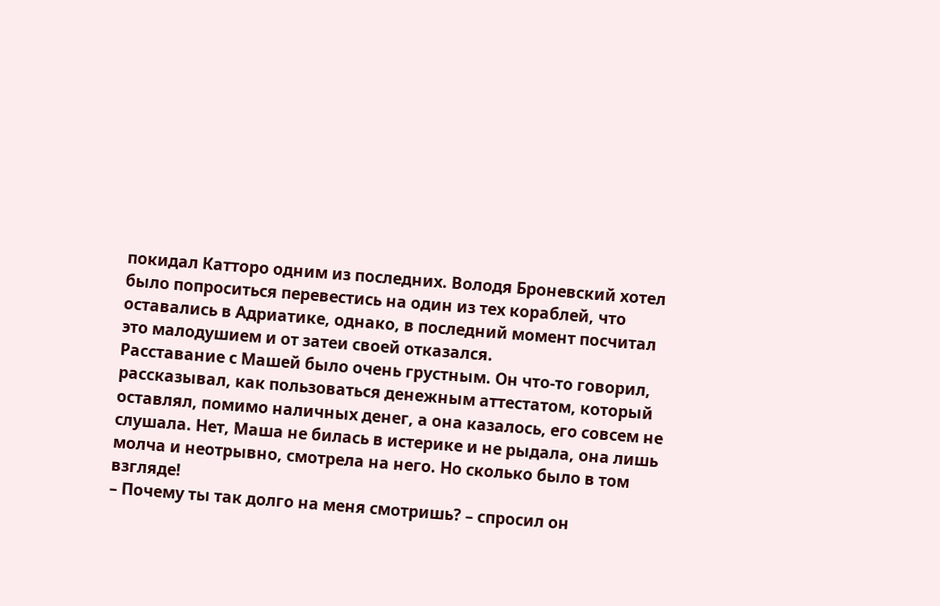покидал Катторо одним из последних. Володя Броневский хотел было попроситься перевестись на один из тех кораблей, что оставались в Адриатике, однако, в последний момент посчитал это малодушием и от затеи своей отказался.
Расставание с Машей было очень грустным. Он что-то говорил, рассказывал, как пользоваться денежным аттестатом, который оставлял, помимо наличных денег, а она казалось, его совсем не слушала. Нет, Маша не билась в истерике и не рыдала, она лишь молча и неотрывно, смотрела на него. Но сколько было в том взгляде!
– Почему ты так долго на меня смотришь? – спросил он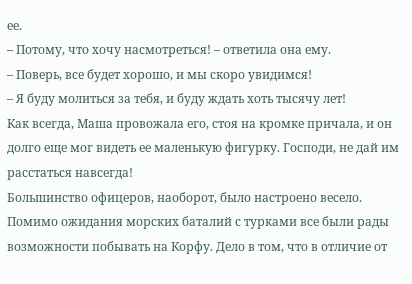ее.
– Потому, что хочу насмотреться! – ответила она ему.
– Поверь, все будет хорошо, и мы скоро увидимся!
– Я буду молиться за тебя, и буду ждать хоть тысячу лет!
Как всегда, Маша провожала его, стоя на кромке причала, и он долго еще мог видеть ее маленькую фигурку. Господи, не дай им расстаться навсегда!
Большинство офицеров, наоборот, было настроено весело. Помимо ожидания морских баталий с турками все были рады возможности побывать на Корфу. Дело в том, что в отличие от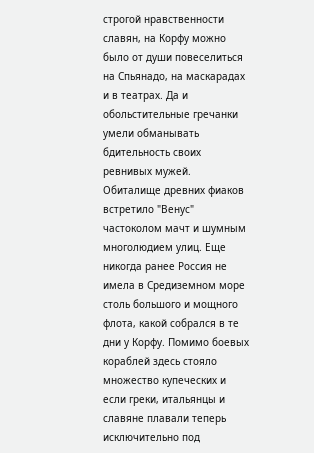строгой нравственности славян, на Корфу можно было от души повеселиться на Спьянадо, на маскарадах и в театрах. Да и обольстительные гречанки умели обманывать бдительность своих ревнивых мужей.
Обиталище древних фиаков встретило "Венус" частоколом мачт и шумным многолюдием улиц. Еще никогда ранее Россия не имела в Средиземном море столь большого и мощного флота, какой собрался в те дни у Корфу. Помимо боевых кораблей здесь стояло множество купеческих и если греки, итальянцы и славяне плавали теперь исключительно под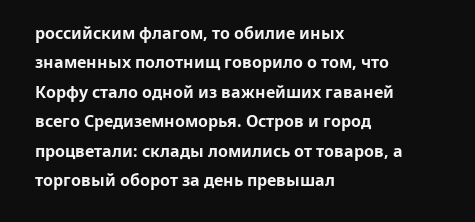российским флагом, то обилие иных знаменных полотнищ говорило о том, что Корфу стало одной из важнейших гаваней всего Средиземноморья. Остров и город процветали: склады ломились от товаров, а торговый оборот за день превышал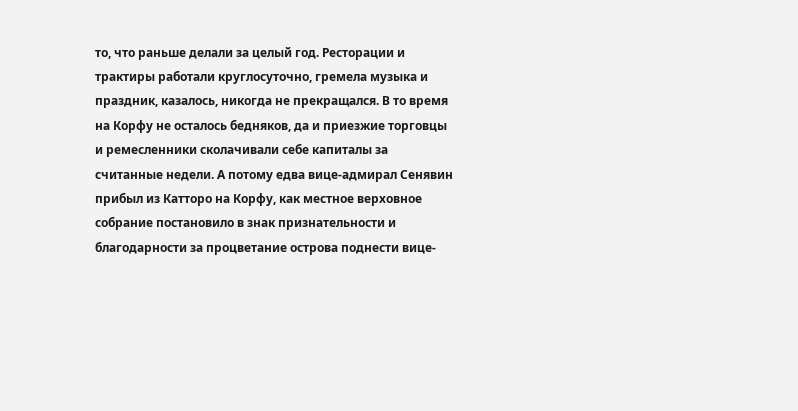то, что раньше делали за целый год. Ресторации и трактиры работали круглосуточно, гремела музыка и праздник, казалось, никогда не прекращался. В то время на Корфу не осталось бедняков, да и приезжие торговцы и ремесленники сколачивали себе капиталы за считанные недели. А потому едва вице-адмирал Сенявин прибыл из Катторо на Корфу, как местное верховное собрание постановило в знак признательности и благодарности за процветание острова поднести вице-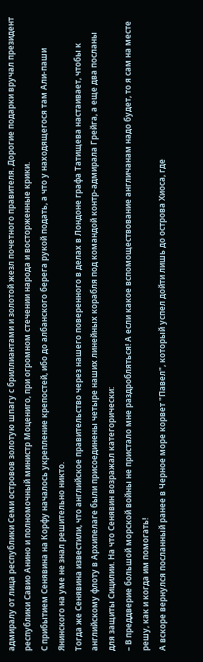адмиралу от лица республики Семи островов золотую шпагу с бриллиантами и золотой жезл почетного правителя. Дорогие подарки вручал президент республики Савио Анино и полномочный министр Моцениго, при огромном стечении народа и восторженные крики.
С прибытием Сенявина на Корфу началось укрепление крепостей, ибо до албанского берега рукой подать, а что у находящегося там Али-паши Янинского на уме не знал решительно никто.
Тогда же Сенявина известили, что английское правительство через нашего поверенного в делах в Лондоне графа Татищева настаивает, чтобы к английскому флоту в Архипелаге были присоединены четыре наших линейных корабля под командой контр-адмирала Грейга, а еще два посланы для защиты Сицилии. На что Сенявин возражал категорически:
– В преддверие большой морской войны не пристало мне раздробляться! А если какое вспомоществование англичанам надо будет, то я сам на месте решу, как и когда им помогать!
А вскоре вернулся посланный ранее в Черное море корвет "Павел", который успел дойти лишь до острова Хиоса, где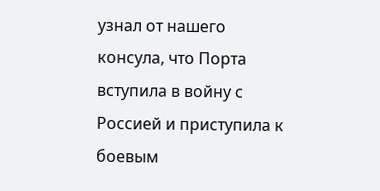узнал от нашего консула, что Порта вступила в войну с Россией и приступила к боевым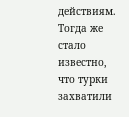действиям. Тогда же стало известно, что турки захватили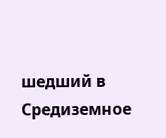шедший в Средиземное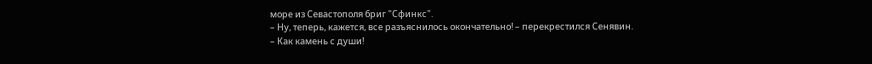море из Севастополя бриг "Сфинкс".
– Ну, теперь, кажется, все разъяснилось окончательно! – перекрестился Сенявин.
– Как камень с души!